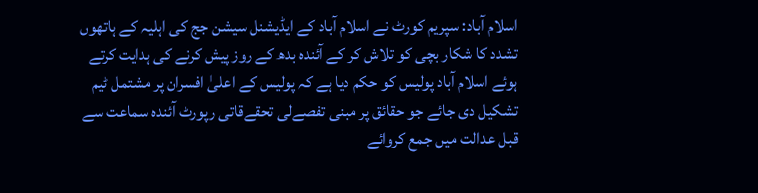اسلام آباد: سپریم کورٹ نے اسلام آباد کے ایڈیشنل سیشن جج کی اہلیہ کے ہاتھوں تشدد کا شکار بچی کو تلاش کر کے آئندہ بدھ کے روز پیش کرنے کی ہدایت کرتے ہوئے اسلام آباد پولیس کو حکم دیا ہے کہ پولیس کے اعلیٰ افسران پر مشتمل ٹیم تشکیل دی جائے جو حقائق پر مبنی تفصےلی تحقےقاتی رپورٹ آئندہ سماعت سے قبل عدالت میں جمع کروائے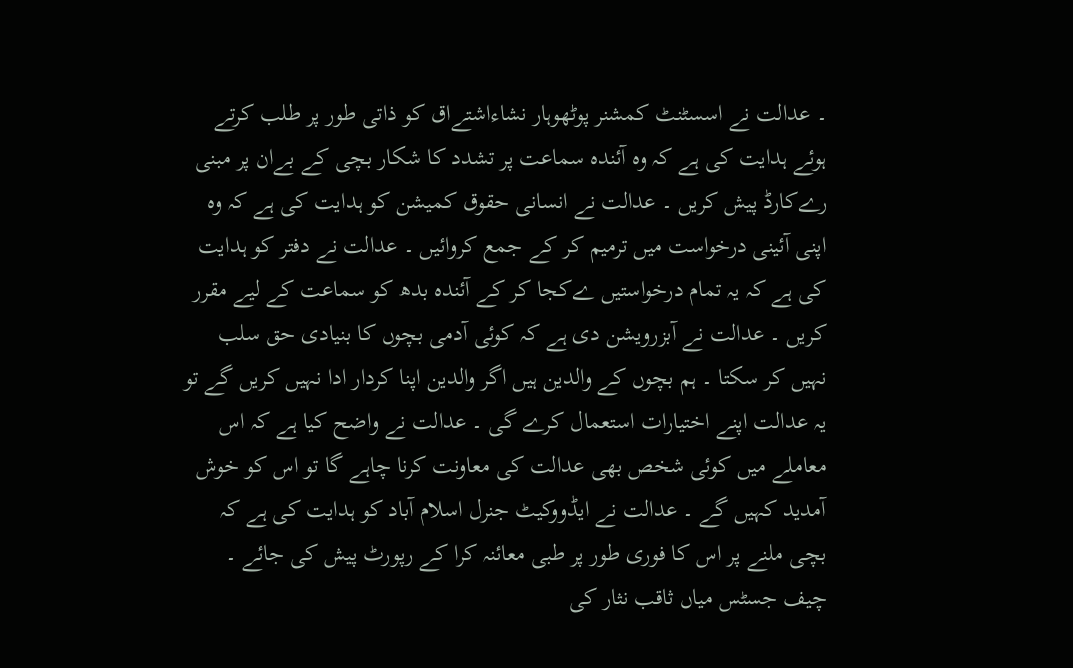۔ عدالت نے اسسٹنٹ کمشنر پوٹھوہار نشاءاشتےاق کو ذاتی طور پر طلب کرتے ہوئے ہدایت کی ہے کہ وہ آئندہ سماعت پر تشدد کا شکار بچی کے بےان پر مبنی رےکارڈ پیش کریں ۔ عدالت نے انسانی حقوق کمیشن کو ہدایت کی ہے کہ وہ اپنی آئینی درخواست میں ترمیم کر کے جمع کروائیں ۔ عدالت نے دفتر کو ہدایت کی ہے کہ یہ تمام درخواستیں ےکجا کر کے آئندہ بدھ کو سماعت کے لیے مقرر کریں ۔ عدالت نے آبزرویشن دی ہے کہ کوئی آدمی بچوں کا بنیادی حق سلب نہیں کر سکتا ۔ ہم بچوں کے والدین ہیں اگر والدین اپنا کردار ادا نہیں کریں گے تو یہ عدالت اپنے اختیارات استعمال کرے گی ۔ عدالت نے واضح کیا ہے کہ اس معاملے میں کوئی شخص بھی عدالت کی معاونت کرنا چاہے گا تو اس کو خوش آمدید کہیں گے ۔ عدالت نے ایڈووکیٹ جنرل اسلام آباد کو ہدایت کی ہے کہ بچی ملنے پر اس کا فوری طور پر طبی معائنہ کرا کے رپورٹ پیش کی جائے ۔ چیف جسٹس میاں ثاقب نثار کی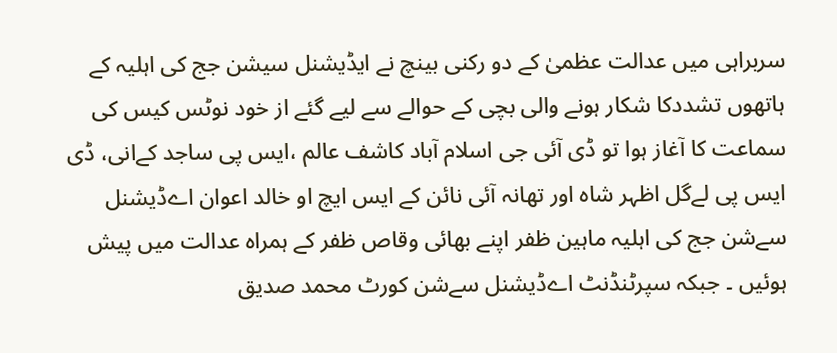سربراہی میں عدالت عظمیٰ کے دو رکنی بینچ نے ایڈیشنل سیشن جج کی اہلیہ کے ہاتھوں تشددکا شکار ہونے والی بچی کے حوالے سے لیے گئے از خود نوٹس کیس کی سماعت کا آغاز ہوا تو ڈی آئی جی اسلام آباد کاشف عالم ،ایس پی ساجد کےانی، ڈی ایس پی لےگل اظہر شاہ اور تھانہ آئی نائن کے ایس ایچ او خالد اعوان اےڈیشنل سےشن جج کی اہلیہ ماہین ظفر اپنے بھائی وقاص ظفر کے ہمراہ عدالت میں پیش ہوئیں ۔ جبکہ سپرٹنڈنٹ اےڈیشنل سےشن کورٹ محمد صدیق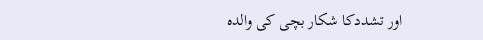اور تشددکا شکار بچی کی والدہ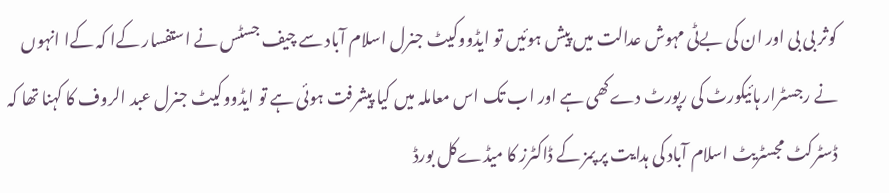کوثر بی بی اور ان کی بےٹی مہوش عدالت میں پیش ہوئیں تو ایڈووکیٹ جنرل اسلام آباد سے چیف جسٹس نے استفسار کےا کہ کےا انہوں نے رجسٹرار ہائیکورٹ کی رپورٹ دےکھی ہے اور اب تک اس معاملہ میں کیا پیشرفت ہوئی ہے تو ایڈووکیٹ جنرل عبد الروف کا کہنا تھا کہ ڈسٹرکٹ مجسٹریٹ اسلام آباد کی ہدایت پر پمز کے ڈاکٹرز کا میڈےکل بورڈ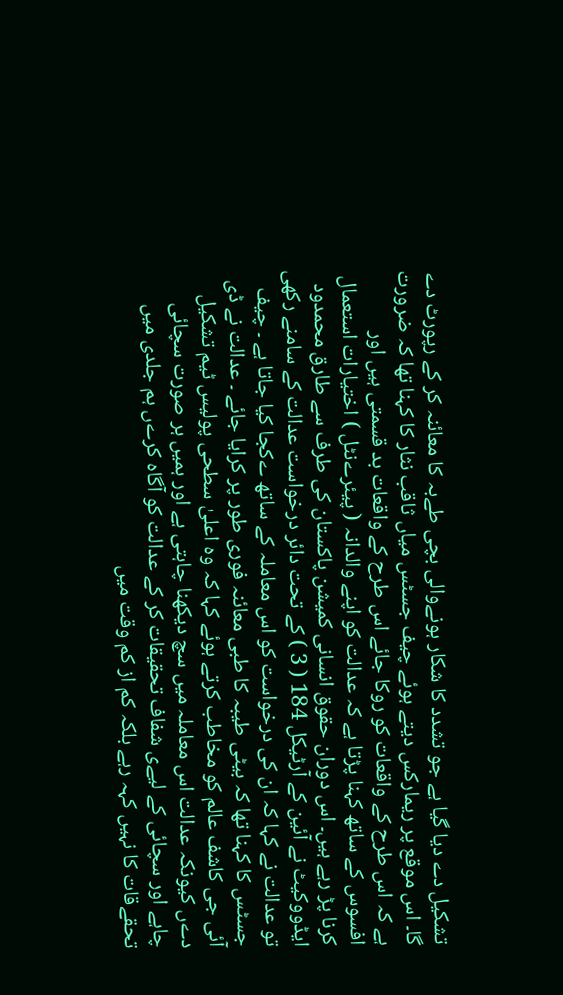تشکیل دے دیا گیا ہے جو تشدد کا شکار ہونےوالی بچی طےبہ کا معائنہ کر کے رپورٹ دے گا۔ اس موقع پر ریمارکس دیتے ہوئے چیف جسٹس میاں ثاقب نثار کا کہنا تھا کہ ضرورت ہے کہ اس طرح کے واقعات کو روکا جائے اس طرح کے واقعات بد قسمتی ہیں اور افسوس کے ساتھ کہنا پڑتا ہے کہ عدالت کو اپنے والدانہ ( پیئرےنٹل ) اختیارات استعمال کرنا پڑ رہے ہیں۔ اس دوران حقوق انسانی کمیشن پاکستان کی طرف سے طارق محمدود ایڈووکیٹ نے آئین کے آرٹیکل 184 ( 3 ) کے تحت دائر درخواست عدالت کے سامنے رکھی تو عدالت نے کہا کہ ان کی درخواست کو اس معاملہ کے ساتھ ےکجا کیا جاتا ہے ۔ چیف جسٹس کا کہنا تھا کہ بیٹی طیبہ کا طبی معائنہ فوری طور پر کرایا جائے ۔ عدالت نے ڈی آئی جی کاشف عالم کو مخاطب کرتے ہوئے کہا کہ وہ اعلیٰ سطحی پولیس ٹیم تشکیل دےں کیونکہ عدالت اس معاملہ میں سچ دیکھنا چاہتی ہے اور ہمیں ہر صورت سچائی چاہے اور سچائی کے لیےی شفاف تحقیقات کر کے عدالت کو آگاہ کرےں ہم جلدی میں تحقےقات کا نہیں کہہ رہے بلکہ کم از کم وقت میں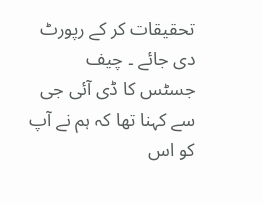تحقیقات کر کے رپورٹ دی جائے ۔ چیف جسٹس کا ڈی آئی جی سے کہنا تھا کہ ہم نے آپ کو اس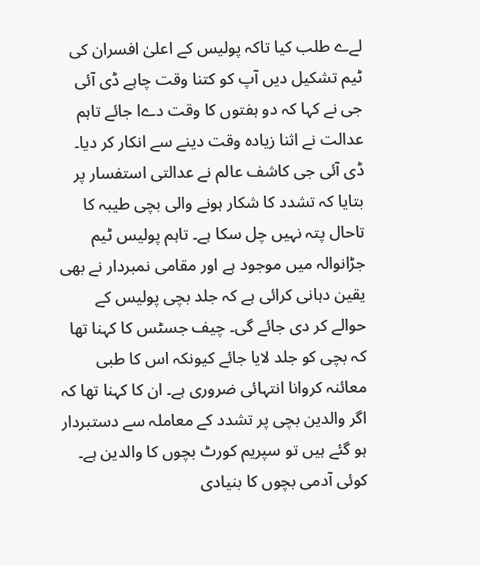لےے طلب کیا تاکہ پولیس کے اعلیٰ افسران کی ٹیم تشکیل دیں آپ کو کتنا وقت چاہے ڈی آئی جی نے کہا کہ دو ہفتوں کا وقت دےا جائے تاہم عدالت نے اثنا زیادہ وقت دینے سے انکار کر دیا۔ ڈی آئی جی کاشف عالم نے عدالتی استفسار پر بتایا کہ تشدد کا شکار ہونے والی بچی طیبہ کا تاحال پتہ نہیں چل سکا ہے۔ تاہم پولیس ٹیم جڑانوالہ میں موجود ہے اور مقامی نمبردار نے بھی یقین دہانی کرائی ہے کہ جلد بچی پولیس کے حوالے کر دی جائے گی۔ چیف جسٹس کا کہنا تھا کہ بچی کو جلد لایا جائے کیونکہ اس کا طبی معائنہ کروانا انتہائی ضروری ہے۔ ان کا کہنا تھا کہ اگر والدین بچی پر تشدد کے معاملہ سے دستبردار ہو گئے ہیں تو سپریم کورٹ بچوں کا والدین ہے۔ کوئی آدمی بچوں کا بنیادی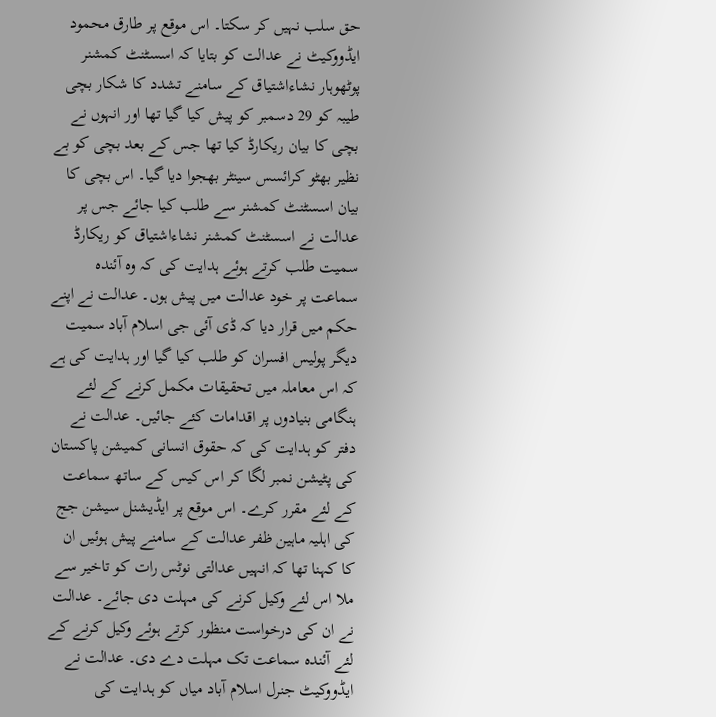حق سلب نہیں کر سکتا۔ اس موقع پر طارق محمود ایڈووکیٹ نے عدالت کو بتایا کہ اسسٹنٹ کمشنر پوٹھوہار نشاءاشتیاق کے سامنے تشدد کا شکار بچی طیبہ کو 29 دسمبر کو پیش کیا گیا تھا اور انہوں نے بچی کا بیان ریکارڈ کیا تھا جس کے بعد بچی کو بے نظیر بھٹو کرائسس سینٹر بھجوا دیا گیا۔ اس بچی کا بیان اسسٹنٹ کمشنر سے طلب کیا جائے جس پر عدالت نے اسسٹنٹ کمشنر نشاءاشتیاق کو ریکارڈ سمیت طلب کرتے ہوئے ہدایت کی کہ وہ آئندہ سماعت پر خود عدالت میں پیش ہوں۔ عدالت نے اپنے حکم میں قرار دیا کہ ڈی آئی جی اسلام آباد سمیت دیگر پولیس افسران کو طلب کیا گیا اور ہدایت کی ہے کہ اس معاملہ میں تحقیقات مکمل کرنے کے لئے ہنگامی بنیادوں پر اقدامات کئے جائیں۔ عدالت نے دفتر کو ہدایت کی کہ حقوق انسانی کمیشن پاکستان کی پٹیشن نمبر لگا کر اس کیس کے ساتھ سماعت کے لئے مقرر کرے۔ اس موقع پر ایڈیشنل سیشن جج کی اہلیہ ماہین ظفر عدالت کے سامنے پیش ہوئیں ان کا کہنا تھا کہ انہیں عدالتی نوٹس رات کو تاخیر سے ملا اس لئے وکیل کرنے کی مہلت دی جائے۔ عدالت نے ان کی درخواست منظور کرتے ہوئے وکیل کرنے کے لئے آئندہ سماعت تک مہلت دے دی۔ عدالت نے ایڈووکیٹ جنرل اسلام آباد میاں کو ہدایت کی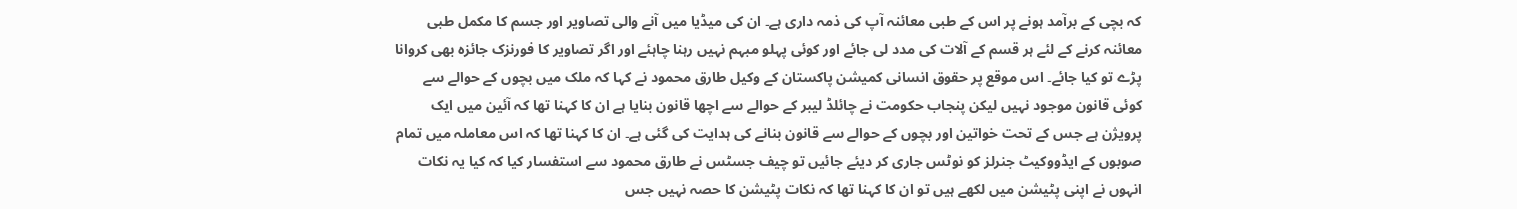کہ بچی کے برآمد ہونے پر اس کے طبی معائنہ آپ کی ذمہ داری ہے۔ ان کی میڈیا میں آنے والی تصاویر اور جسم کا مکمل طبی معائنہ کرنے کے لئے ہر قسم کے آلات کی مدد لی جائے اور کوئی پہلو مبہم نہیں رہنا چاہئے اور اگر تصاویر کا فورنزک جائزہ بھی کروانا پڑے تو کیا جائے۔ اس موقع پر حقوق انسانی کمیشن پاکستان کے وکیل طارق محمود نے کہا کہ ملک میں بچوں کے حوالے سے کوئی قانون موجود نہیں لیکن پنجاب حکومت نے چائلڈ لیبر کے حوالے سے اچھا قانون بنایا ہے ان کا کہنا تھا کہ آئین میں ایک پرویژن ہے جس کے تحت خواتین اور بچوں کے حوالے سے قانون بنانے کی ہدایت کی گئی ہے۔ ان کا کہنا تھا کہ اس معاملہ میں تمام صوبوں کے ایڈووکیٹ جنرلز کو نوٹس جاری کر دیئے جائیں تو چیف جسٹس نے طارق محمود سے استفسار کیا کہ کیا یہ نکات انہوں نے اپنی پٹیشن میں لکھے ہیں تو ان کا کہنا تھا کہ نکات پٹیشن کا حصہ نہیں جس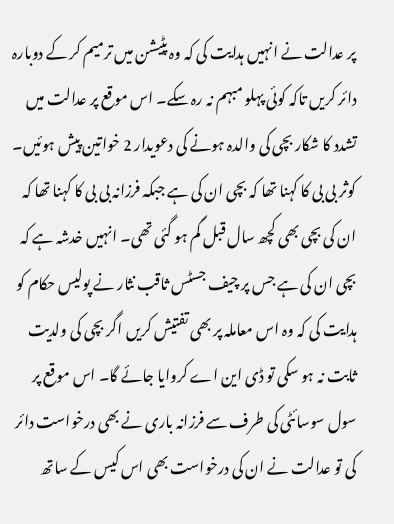پر عدالت نے انہیں ہدایت کی کہ وہ پٹیشن میں ترمیم کر کے دوبارہ دائر کریں تاکہ کوئی پہلو مبہم نہ رہ سکے۔ اس موقع پر عدالت میں تشدد کا شکار بچی کی والدہ ہونے کی دعویدار 2 خواتین پیش ہوئیں۔ کوثر بی بی کا کہنا تھا کہ بچی ان کی ہے جبکہ فرزانہ بی بی کا کہنا تھا کہ ان کی بچی بھی کچھ سال قبل گم ہو گئی تھی۔ انہیں خدشہ ہے کہ بچی ان کی ہے جس پر چیف جسٹس ثاقب نثار نے پولیس حکام کو ہدایت کی کہ وہ اس معاملہ پر بھی تفتیش کریں اگر بچی کی ولدیت ثابت نہ ہو سکی تو ڈی این اے کروایا جائے گا۔ اس موقع پر سول سوسائٹی کی طرف سے فرزانہ باری نے بھی درخواست دائر کی تو عدالت نے ان کی درخواست بھی اس کیس کے ساتھ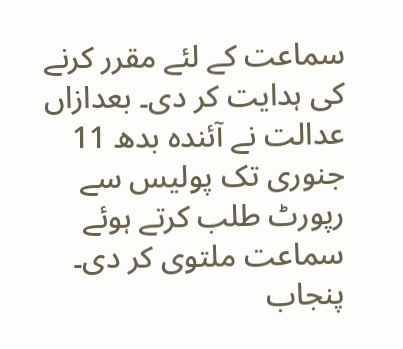سماعت کے لئے مقرر کرنے کی ہدایت کر دی۔ بعدازاں عدالت نے آئندہ بدھ 11 جنوری تک پولیس سے رپورٹ طلب کرتے ہوئے سماعت ملتوی کر دی۔
پنجاب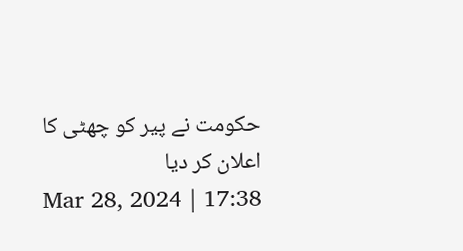حکومت نے پیر کو چھٹی کا اعلان کر دیا
Mar 28, 2024 | 17:38